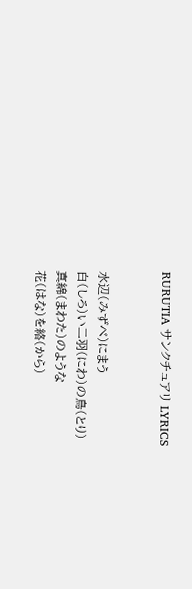RURUTIA サンクチュアリ LYRICS


水辺(みずべ)にまう
白(しろ)い二羽(にわ)の鳥(とり)
真綿(まわた)のような
花(はな)を絡(から)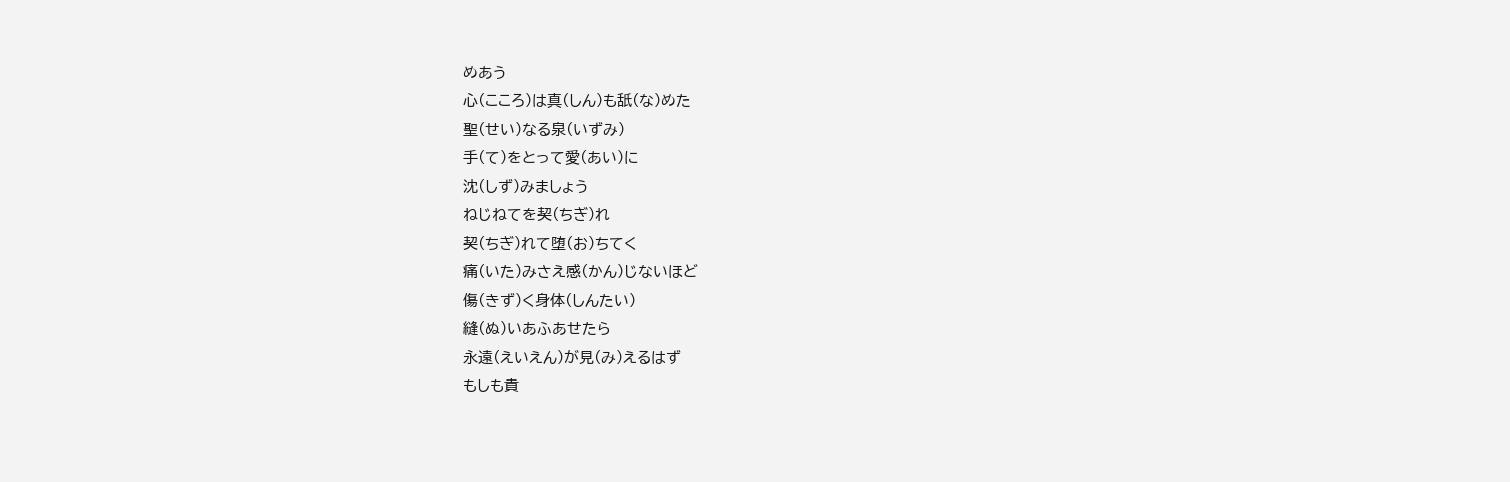めあう
心(こころ)は真(しん)も舐(な)めた
聖(せい)なる泉(いずみ)
手(て)をとって愛(あい)に
沈(しず)みましょう
ねじねてを契(ちぎ)れ
契(ちぎ)れて堕(お)ちてく
痛(いた)みさえ感(かん)じないほど
傷(きず)く身体(しんたい)
縫(ぬ)いあふあせたら
永遠(えいえん)が見(み)えるはず
もしも貴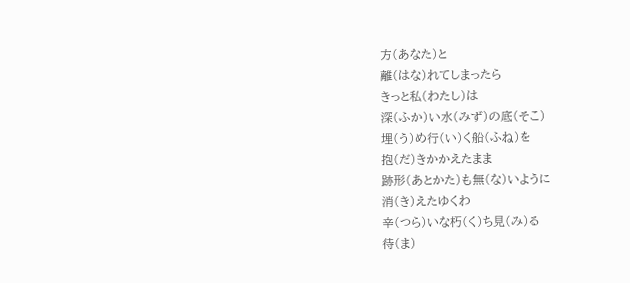方(あなた)と
離(はな)れてしまったら
きっと私(わたし)は
深(ふか)い水(みず)の底(そこ)
埋(う)め行(い)く船(ふね)を
抱(だ)きかかえたまま
跡形(あとかた)も無(な)いように
消(き)えたゆくわ
辛(つら)いな朽(く)ち見(み)る
待(ま)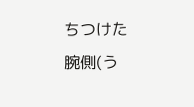ちつけた腕側(う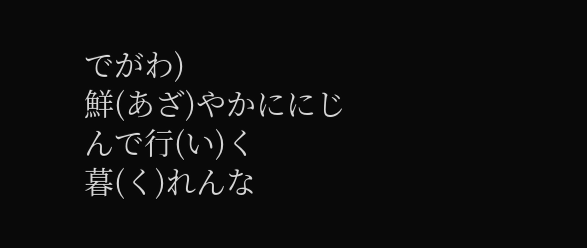でがわ)
鮮(あざ)やかににじんで行(い)く
暮(く)れんな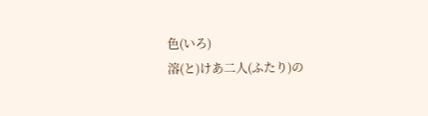色(いろ)
溶(と)けあ二人(ふたり)の